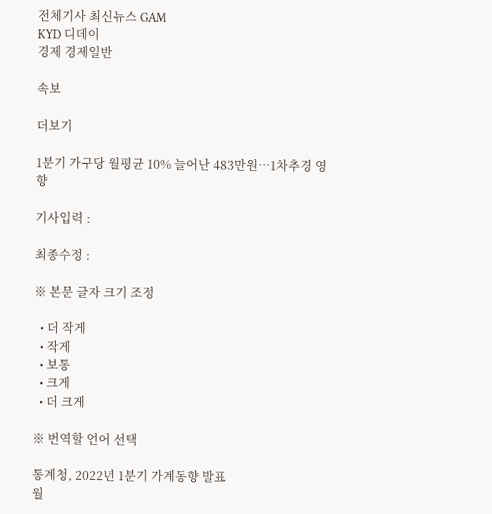전체기사 최신뉴스 GAM
KYD 디데이
경제 경제일반

속보

더보기

1분기 가구당 월평균 10% 늘어난 483만원…1차추경 영향

기사입력 :

최종수정 :

※ 본문 글자 크기 조정

  • 더 작게
  • 작게
  • 보통
  • 크게
  • 더 크게

※ 번역할 언어 선택

통계청, 2022년 1분기 가계동향 발표
월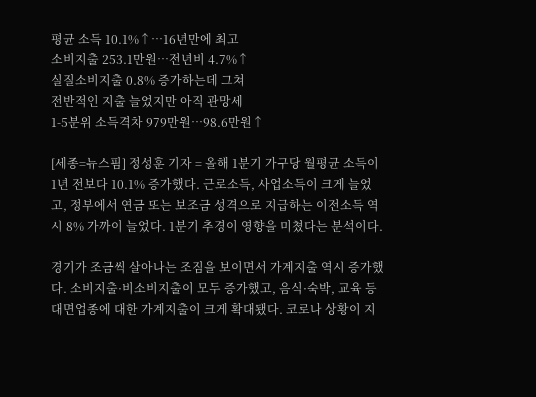평균 소득 10.1%↑…16년만에 최고
소비지출 253.1만원…전년비 4.7%↑
실질소비지출 0.8% 증가하는데 그쳐
전반적인 지출 늘었지만 아직 관망세
1-5분위 소득격차 979만원…98.6만원↑

[세종=뉴스핌] 정성훈 기자 = 올해 1분기 가구당 월평균 소득이 1년 전보다 10.1% 증가했다. 근로소득, 사업소득이 크게 늘었고, 정부에서 연금 또는 보조금 성격으로 지급하는 이전소득 역시 8% 가까이 늘었다. 1분기 추경이 영향을 미쳤다는 분석이다.

경기가 조금씩 살아나는 조짐을 보이면서 가계지출 역시 증가했다. 소비지출·비소비지출이 모두 증가했고, 음식·숙박, 교육 등 대면업종에 대한 가계지출이 크게 확대됐다. 코로나 상황이 지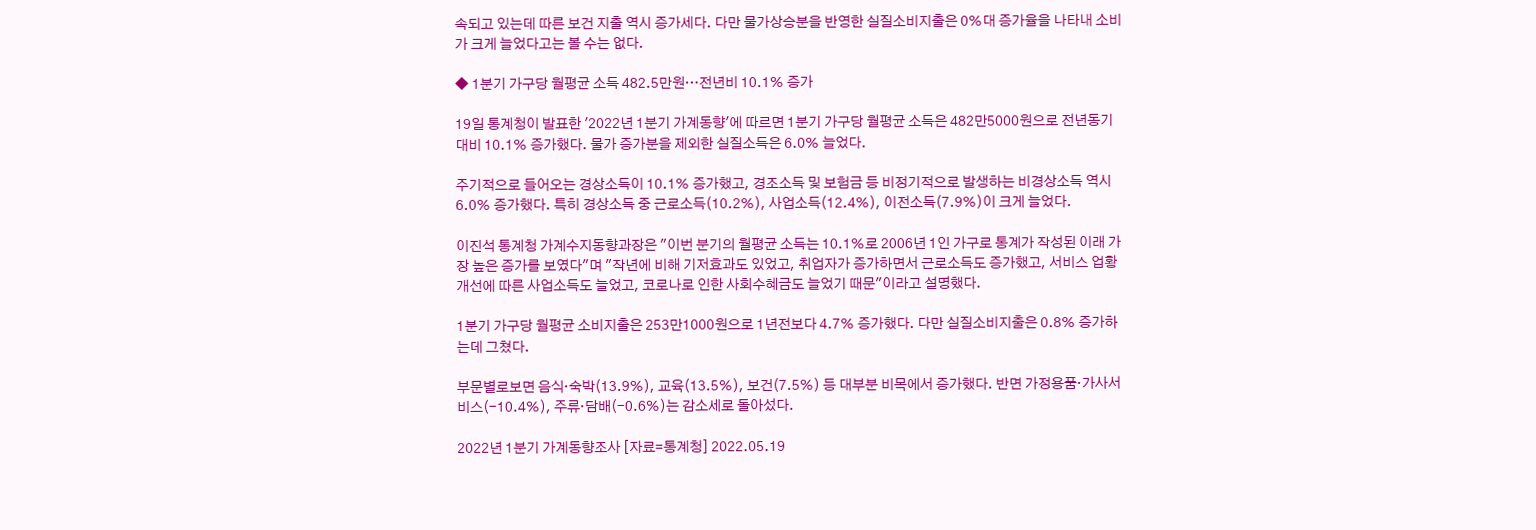속되고 있는데 따른 보건 지출 역시 증가세다. 다만 물가상승분을 반영한 실질소비지출은 0%대 증가율을 나타내 소비가 크게 늘었다고는 볼 수는 없다.

◆ 1분기 가구당 월평균 소득 482.5만원…전년비 10.1% 증가

19일 통계청이 발표한 '2022년 1분기 가계동향'에 따르면 1분기 가구당 월평균 소득은 482만5000원으로 전년동기대비 10.1% 증가했다. 물가 증가분을 제외한 실질소득은 6.0% 늘었다.

주기적으로 들어오는 경상소득이 10.1% 증가했고, 경조소득 및 보험금 등 비정기적으로 발생하는 비경상소득 역시 6.0% 증가했다. 특히 경상소득 중 근로소득(10.2%), 사업소득(12.4%), 이전소득(7.9%)이 크게 늘었다.

이진석 통계청 가계수지동향과장은 "이번 분기의 월평균 소득는 10.1%로 2006년 1인 가구로 통계가 작성된 이래 가장 높은 증가를 보였다"며 "작년에 비해 기저효과도 있었고, 취업자가 증가하면서 근로소득도 증가했고, 서비스 업황 개선에 따른 사업소득도 늘었고, 코로나로 인한 사회수혜금도 늘었기 때문"이라고 설명했다.

1분기 가구당 월평균 소비지출은 253만1000원으로 1년전보다 4.7% 증가했다. 다만 실질소비지출은 0.8% 증가하는데 그쳤다.

부문별로보면 음식·숙박(13.9%), 교육(13.5%), 보건(7.5%) 등 대부분 비목에서 증가했다. 반면 가정용품·가사서비스(-10.4%), 주류·담배(-0.6%)는 감소세로 돌아섰다.

2022년 1분기 가계동향조사 [자료=통계청] 2022.05.19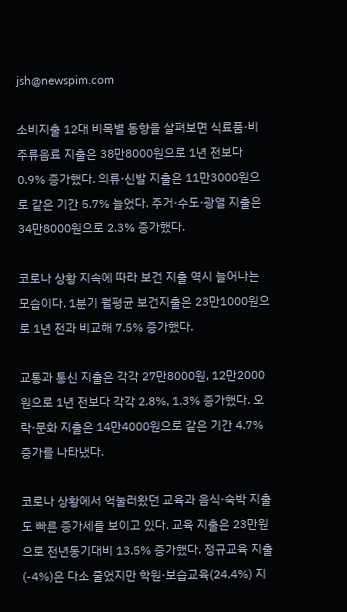jsh@newspim.com

소비지출 12대 비목별 동향을 살펴보면 식료품·비주류음료 지출은 38만8000원으로 1년 전보다 0.9% 증가했다. 의류·신발 지출은 11만3000원으로 같은 기간 5.7% 늘었다. 주거·수도·광열 지출은 34만8000원으로 2.3% 증가했다.

코로나 상황 지속에 따라 보건 지출 역시 늘어나는 모습이다. 1분기 월평균 보건지출은 23만1000원으로 1년 전과 비교해 7.5% 증가했다.

교통과 통신 지출은 각각 27만8000원, 12만2000원으로 1년 전보다 각각 2.8%, 1.3% 증가했다. 오락·문화 지출은 14만4000원으로 같은 기간 4.7% 증가를 나타냈다.

코로나 상황에서 억눌러왔던 교육과 음식·숙박 지출도 빠른 증가세를 보이고 있다. 교육 지출은 23만원으로 전년동기대비 13.5% 증가했다. 정규교육 지출(-4%)은 다소 줄었지만 학원·보습교육(24.4%) 지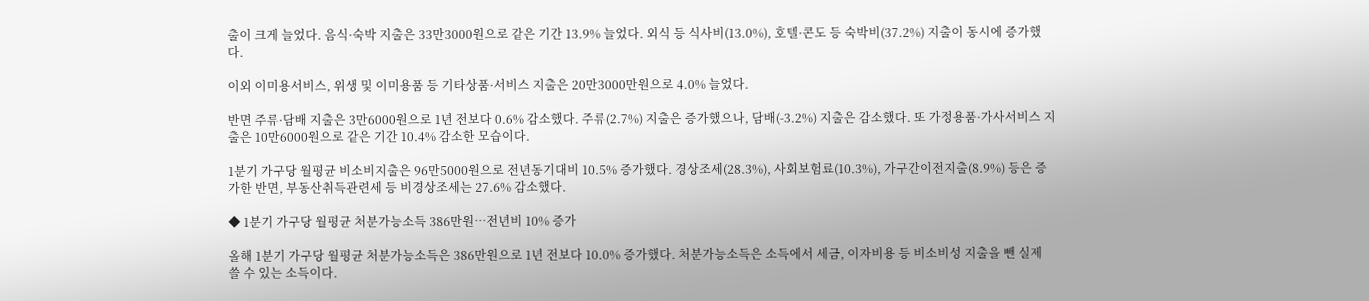출이 크게 늘었다. 음식·숙박 지출은 33만3000원으로 같은 기간 13.9% 늘었다. 외식 등 식사비(13.0%), 호텔·콘도 등 숙박비(37.2%) 지출이 동시에 증가했다.

이외 이미용서비스, 위생 및 이미용품 등 기타상품·서비스 지출은 20만3000만원으로 4.0% 늘었다.

반면 주류·담배 지출은 3만6000원으로 1년 전보다 0.6% 감소했다. 주류(2.7%) 지출은 증가했으나, 담배(-3.2%) 지출은 감소했다. 또 가정용품·가사서비스 지출은 10만6000원으로 같은 기간 10.4% 감소한 모습이다.

1분기 가구당 월평균 비소비지출은 96만5000원으로 전년동기대비 10.5% 증가했다. 경상조세(28.3%), 사회보험료(10.3%), 가구간이전지출(8.9%) 등은 증가한 반면, 부동산취득관련세 등 비경상조세는 27.6% 감소했다.

◆ 1분기 가구당 월평균 처분가능소득 386만원…전년비 10% 증가

올해 1분기 가구당 월평균 처분가능소득은 386만원으로 1년 전보다 10.0% 증가했다. 처분가능소득은 소득에서 세금, 이자비용 등 비소비성 지출을 뺀 실제 쓸 수 있는 소득이다.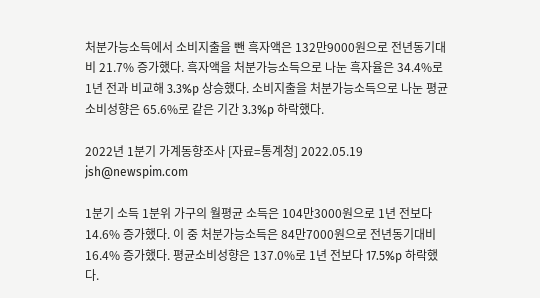처분가능소득에서 소비지출을 뺀 흑자액은 132만9000원으로 전년동기대비 21.7% 증가했다. 흑자액을 처분가능소득으로 나눈 흑자율은 34.4%로 1년 전과 비교해 3.3%p 상승했다. 소비지출을 처분가능소득으로 나눈 평균소비성향은 65.6%로 같은 기간 3.3%p 하락했다.

2022년 1분기 가계동향조사 [자료=통계청] 2022.05.19 jsh@newspim.com

1분기 소득 1분위 가구의 월평균 소득은 104만3000원으로 1년 전보다 14.6% 증가했다. 이 중 처분가능소득은 84만7000원으로 전년동기대비 16.4% 증가했다. 평균소비성향은 137.0%로 1년 전보다 17.5%p 하락했다.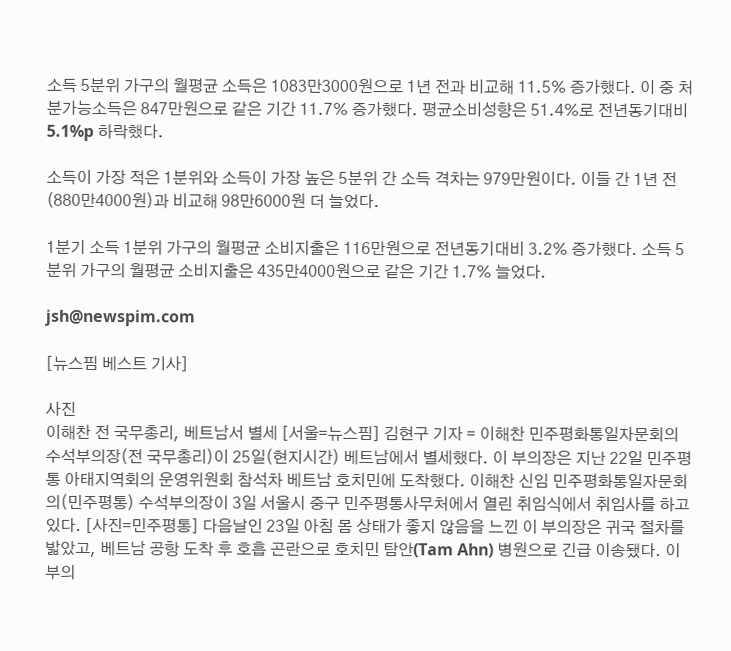소득 5분위 가구의 월평균 소득은 1083만3000원으로 1년 전과 비교해 11.5% 증가했다. 이 중 처분가능소득은 847만원으로 같은 기간 11.7% 증가했다. 평균소비성향은 51.4%로 전년동기대비 5.1%p 하락했다.

소득이 가장 적은 1분위와 소득이 가장 높은 5분위 간 소득 격차는 979만원이다. 이들 간 1년 전(880만4000원)과 비교해 98만6000원 더 늘었다.

1분기 소득 1분위 가구의 월평균 소비지출은 116만원으로 전년동기대비 3.2% 증가했다. 소득 5분위 가구의 월평균 소비지출은 435만4000원으로 같은 기간 1.7% 늘었다.

jsh@newspim.com

[뉴스핌 베스트 기사]

사진
이해찬 전 국무총리, 베트남서 별세 [서울=뉴스핌] 김현구 기자 = 이해찬 민주평화통일자문회의 수석부의장(전 국무총리)이 25일(현지시간) 베트남에서 별세했다. 이 부의장은 지난 22일 민주평통 아태지역회의 운영위원회 참석차 베트남 호치민에 도착했다. 이해찬 신임 민주평화통일자문회의(민주평통) 수석부의장이 3일 서울시 중구 민주평통사무처에서 열린 취임식에서 취임사를 하고 있다. [사진=민주평통] 다음날인 23일 아침 몸 상태가 좋지 않음을 느낀 이 부의장은 귀국 절차를 밟았고, 베트남 공항 도착 후 호흡 곤란으로 호치민 탐안(Tam Ahn) 병원으로 긴급 이송됐다. 이 부의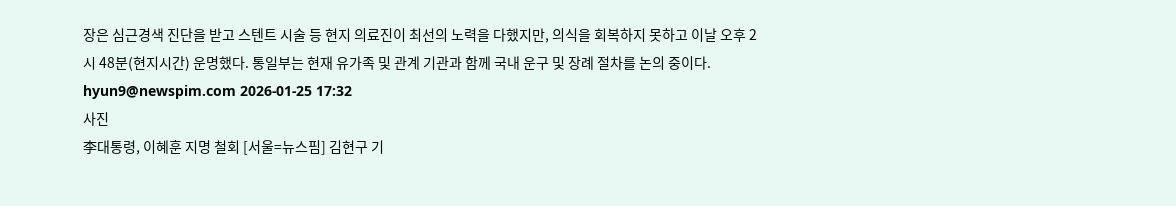장은 심근경색 진단을 받고 스텐트 시술 등 현지 의료진이 최선의 노력을 다했지만, 의식을 회복하지 못하고 이날 오후 2시 48분(현지시간) 운명했다. 통일부는 현재 유가족 및 관계 기관과 함께 국내 운구 및 장례 절차를 논의 중이다. hyun9@newspim.com 2026-01-25 17:32
사진
李대통령, 이혜훈 지명 철회 [서울=뉴스핌] 김현구 기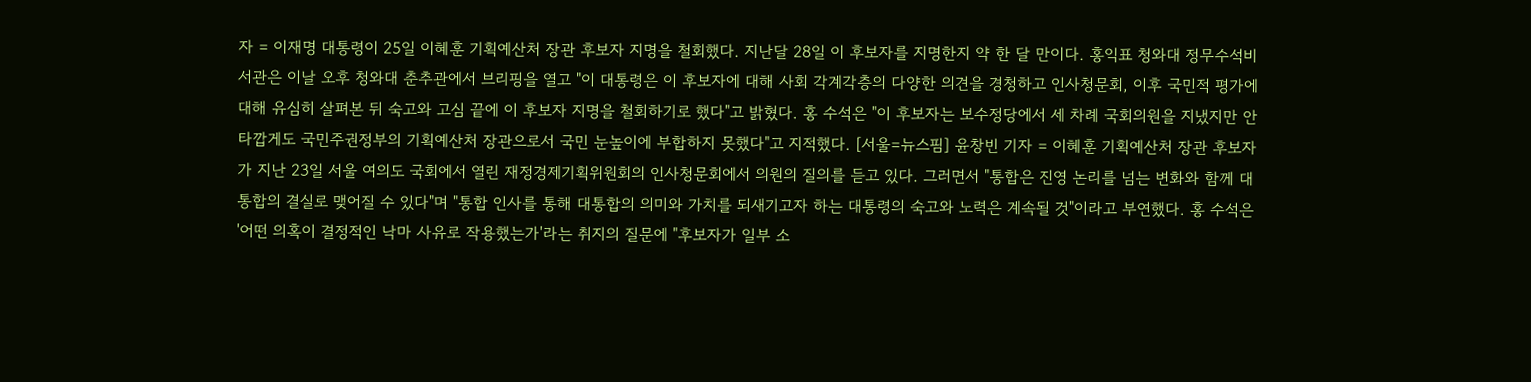자 = 이재명 대통령이 25일 이혜훈 기획예산처 장관 후보자 지명을 철회했다. 지난달 28일 이 후보자를 지명한지 약 한 달 만이다. 홍익표 청와대 정무수석비서관은 이날 오후 청와대 춘추관에서 브리핑을 열고 "이 대통령은 이 후보자에 대해 사회 각계각층의 다양한 의견을 경청하고 인사청문회, 이후 국민적 평가에 대해 유심히 살펴본 뒤 숙고와 고심 끝에 이 후보자 지명을 철회하기로 했다"고 밝혔다. 홍 수석은 "이 후보자는 보수정당에서 세 차례 국회의원을 지냈지만 안타깝게도 국민주권정부의 기획예산처 장관으로서 국민 눈높이에 부합하지 못했다"고 지적했다. [서울=뉴스핌] 윤창빈 기자 = 이혜훈 기획예산처 장관 후보자가 지난 23일 서울 여의도 국회에서 열린 재정경제기획위원회의 인사청문회에서 의원의 질의를 듣고 있다. 그러면서 "통합은 진영 논리를 넘는 변화와 함께 대통합의 결실로 맺어질 수 있다"며 "통합 인사를 통해 대통합의 의미와 가치를 되새기고자 하는 대통령의 숙고와 노력은 계속될 것"이라고 부연했다. 홍 수석은 '어떤 의혹이 결정적인 낙마 사유로 작용했는가'라는 취지의 질문에 "후보자가 일부 소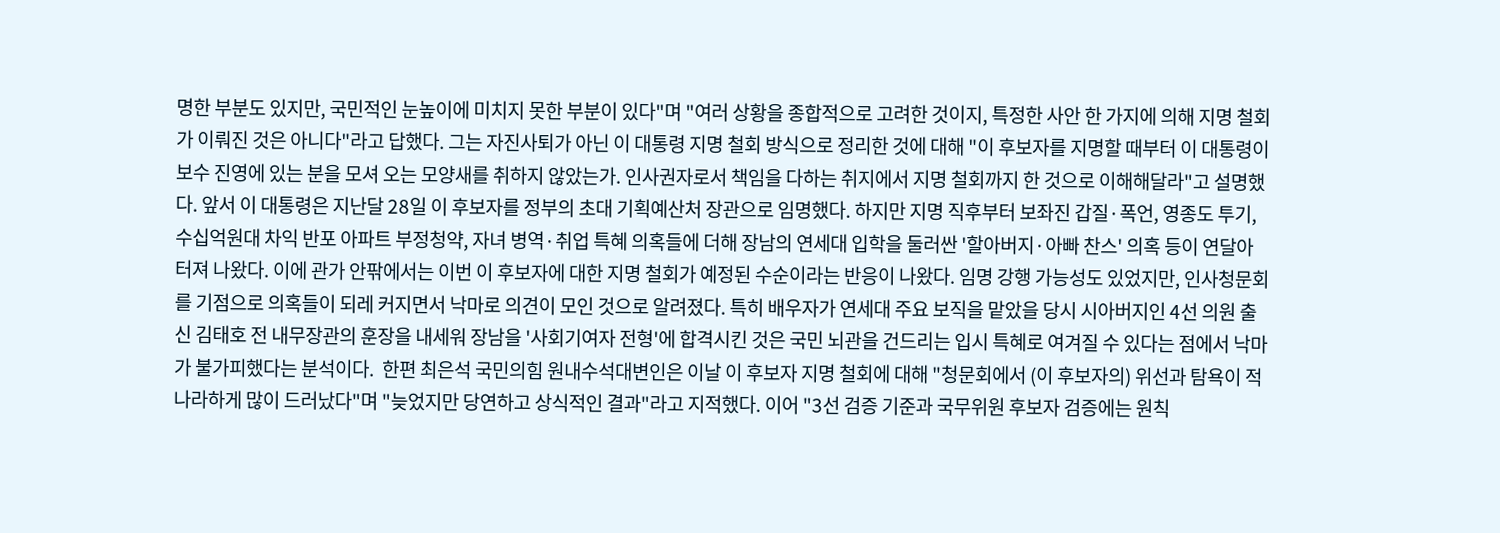명한 부분도 있지만, 국민적인 눈높이에 미치지 못한 부분이 있다"며 "여러 상황을 종합적으로 고려한 것이지, 특정한 사안 한 가지에 의해 지명 철회가 이뤄진 것은 아니다"라고 답했다. 그는 자진사퇴가 아닌 이 대통령 지명 철회 방식으로 정리한 것에 대해 "이 후보자를 지명할 때부터 이 대통령이 보수 진영에 있는 분을 모셔 오는 모양새를 취하지 않았는가. 인사권자로서 책임을 다하는 취지에서 지명 철회까지 한 것으로 이해해달라"고 설명했다. 앞서 이 대통령은 지난달 28일 이 후보자를 정부의 초대 기획예산처 장관으로 임명했다. 하지만 지명 직후부터 보좌진 갑질·폭언, 영종도 투기, 수십억원대 차익 반포 아파트 부정청약, 자녀 병역·취업 특혜 의혹들에 더해 장남의 연세대 입학을 둘러싼 '할아버지·아빠 찬스' 의혹 등이 연달아 터져 나왔다. 이에 관가 안팎에서는 이번 이 후보자에 대한 지명 철회가 예정된 수순이라는 반응이 나왔다. 임명 강행 가능성도 있었지만, 인사청문회를 기점으로 의혹들이 되레 커지면서 낙마로 의견이 모인 것으로 알려졌다. 특히 배우자가 연세대 주요 보직을 맡았을 당시 시아버지인 4선 의원 출신 김태호 전 내무장관의 훈장을 내세워 장남을 '사회기여자 전형'에 합격시킨 것은 국민 뇌관을 건드리는 입시 특혜로 여겨질 수 있다는 점에서 낙마가 불가피했다는 분석이다.  한편 최은석 국민의힘 원내수석대변인은 이날 이 후보자 지명 철회에 대해 "청문회에서 (이 후보자의) 위선과 탐욕이 적나라하게 많이 드러났다"며 "늦었지만 당연하고 상식적인 결과"라고 지적했다. 이어 "3선 검증 기준과 국무위원 후보자 검증에는 원칙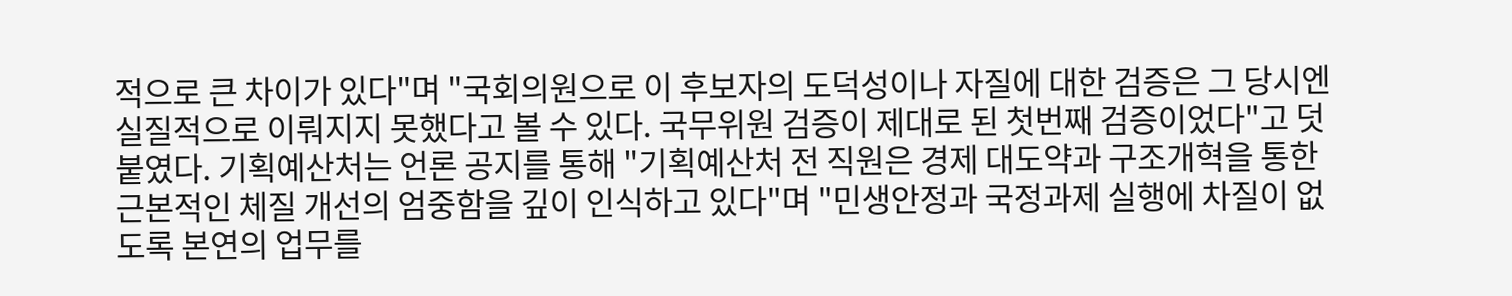적으로 큰 차이가 있다"며 "국회의원으로 이 후보자의 도덕성이나 자질에 대한 검증은 그 당시엔 실질적으로 이뤄지지 못했다고 볼 수 있다. 국무위원 검증이 제대로 된 첫번째 검증이었다"고 덧붙였다. 기획예산처는 언론 공지를 통해 "기획예산처 전 직원은 경제 대도약과 구조개혁을 통한 근본적인 체질 개선의 엄중함을 깊이 인식하고 있다"며 "민생안정과 국정과제 실행에 차질이 없도록 본연의 업무를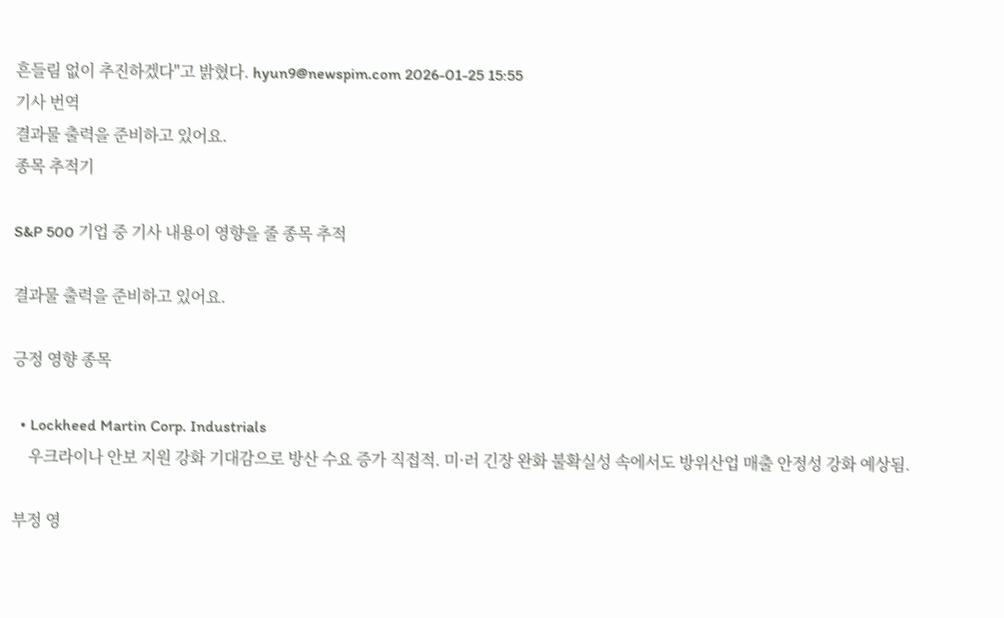흔들림 없이 추진하겠다"고 밝혔다. hyun9@newspim.com 2026-01-25 15:55
기사 번역
결과물 출력을 준비하고 있어요.
종목 추적기

S&P 500 기업 중 기사 내용이 영향을 줄 종목 추적

결과물 출력을 준비하고 있어요.

긍정 영향 종목

  • Lockheed Martin Corp. Industrials
    우크라이나 안보 지원 강화 기대감으로 방산 수요 증가 직접적. 미·러 긴장 완화 불확실성 속에서도 방위산업 매출 안정성 강화 예상됨.

부정 영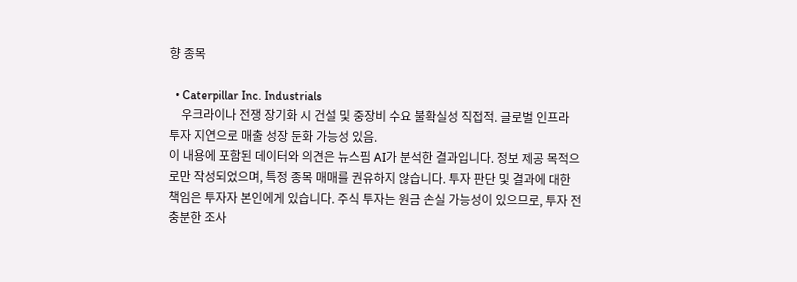향 종목

  • Caterpillar Inc. Industrials
    우크라이나 전쟁 장기화 시 건설 및 중장비 수요 불확실성 직접적. 글로벌 인프라 투자 지연으로 매출 성장 둔화 가능성 있음.
이 내용에 포함된 데이터와 의견은 뉴스핌 AI가 분석한 결과입니다. 정보 제공 목적으로만 작성되었으며, 특정 종목 매매를 권유하지 않습니다. 투자 판단 및 결과에 대한 책임은 투자자 본인에게 있습니다. 주식 투자는 원금 손실 가능성이 있으므로, 투자 전 충분한 조사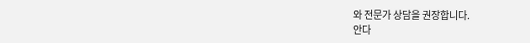와 전문가 상담을 권장합니다.
안다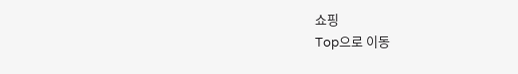쇼핑
Top으로 이동